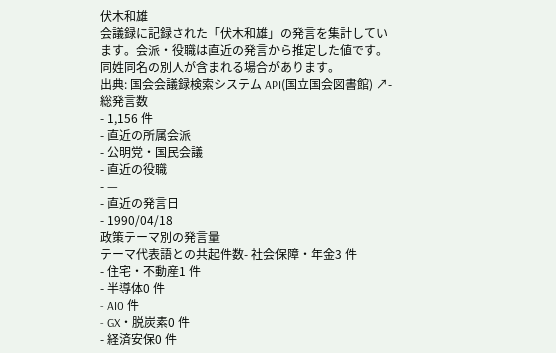伏木和雄
会議録に記録された「伏木和雄」の発言を集計しています。会派・役職は直近の発言から推定した値です。同姓同名の別人が含まれる場合があります。
出典: 国会会議録検索システム API(国立国会図書館) ↗- 総発言数
- 1,156 件
- 直近の所属会派
- 公明党・国民会議
- 直近の役職
- —
- 直近の発言日
- 1990/04/18
政策テーマ別の発言量
テーマ代表語との共起件数- 社会保障・年金3 件
- 住宅・不動産1 件
- 半導体0 件
- AI0 件
- GX・脱炭素0 件
- 経済安保0 件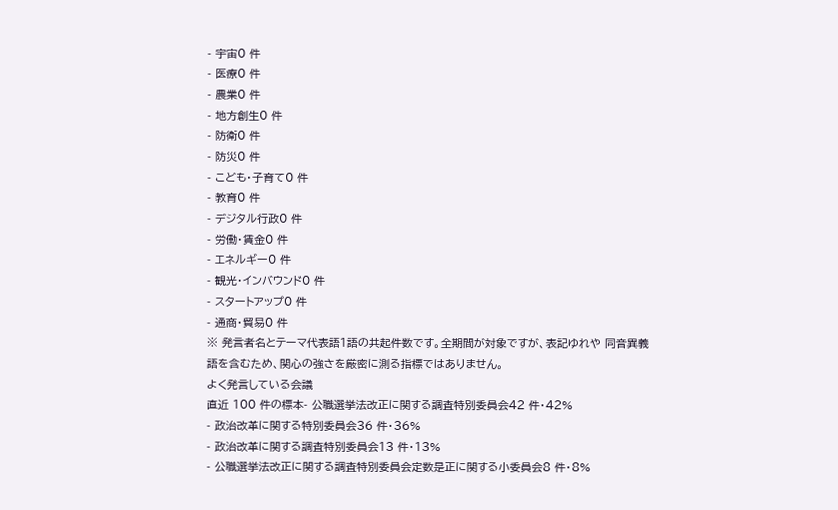- 宇宙0 件
- 医療0 件
- 農業0 件
- 地方創生0 件
- 防衛0 件
- 防災0 件
- こども・子育て0 件
- 教育0 件
- デジタル行政0 件
- 労働・賃金0 件
- エネルギー0 件
- 観光・インバウンド0 件
- スタートアップ0 件
- 通商・貿易0 件
※ 発言者名とテーマ代表語1語の共起件数です。全期間が対象ですが、表記ゆれや 同音異義語を含むため、関心の強さを厳密に測る指標ではありません。
よく発言している会議
直近 100 件の標本- 公職選挙法改正に関する調査特別委員会42 件・42%
- 政治改革に関する特別委員会36 件・36%
- 政治改革に関する調査特別委員会13 件・13%
- 公職選挙法改正に関する調査特別委員会定数是正に関する小委員会8 件・8%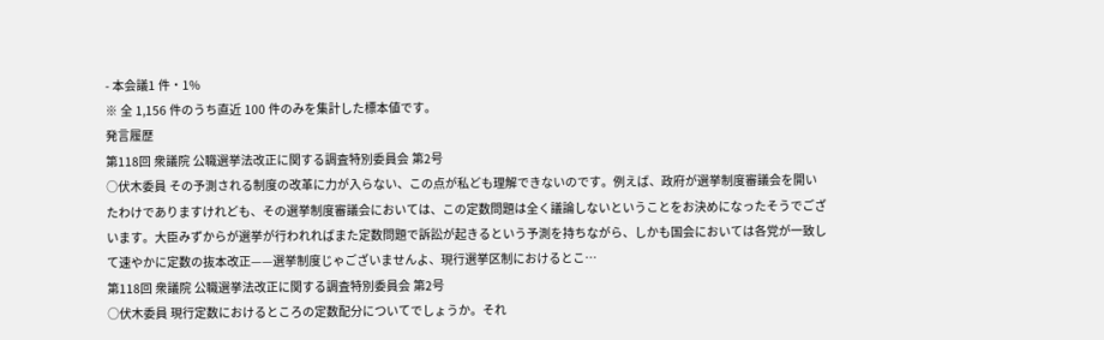- 本会議1 件・1%
※ 全 1,156 件のうち直近 100 件のみを集計した標本値です。
発言履歴
第118回 衆議院 公職選挙法改正に関する調査特別委員会 第2号
○伏木委員 その予測される制度の改革に力が入らない、この点が私ども理解できないのです。例えば、政府が選挙制度審議会を開いたわけでありますけれども、その選挙制度審議会においては、この定数問題は全く議論しないということをお決めになったそうでございます。大臣みずからが選挙が行われればまた定数問題で訴訟が起きるという予測を持ちながら、しかも国会においては各党が一致して速やかに定数の抜本改正——選挙制度じゃございませんよ、現行選挙区制におけるとこ…
第118回 衆議院 公職選挙法改正に関する調査特別委員会 第2号
○伏木委員 現行定数におけるところの定数配分についてでしょうか。それ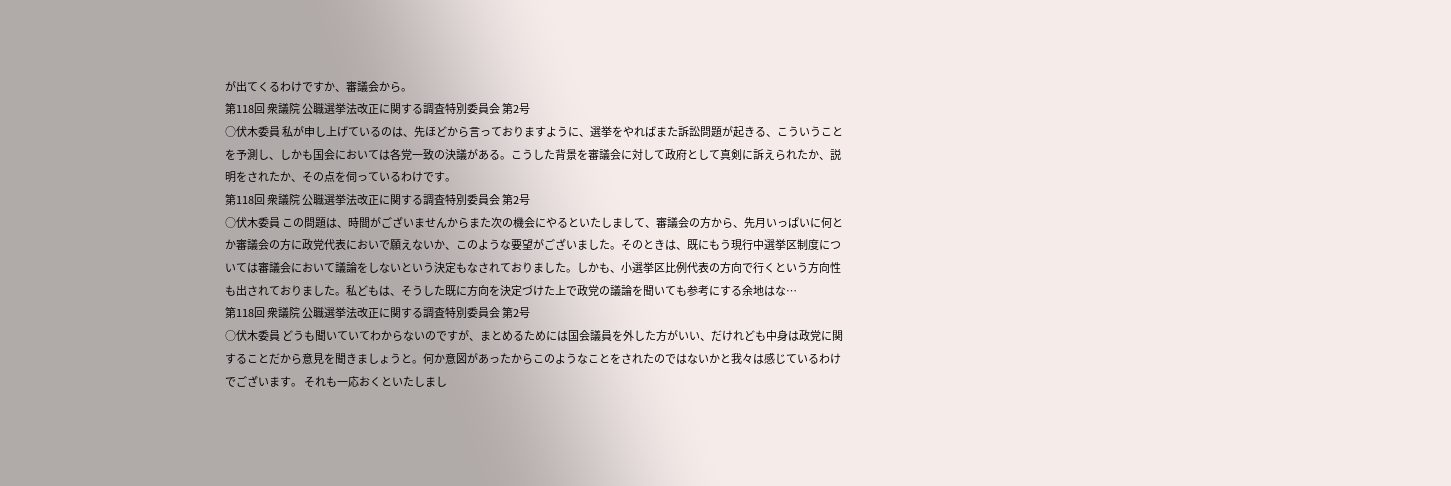が出てくるわけですか、審議会から。
第118回 衆議院 公職選挙法改正に関する調査特別委員会 第2号
○伏木委員 私が申し上げているのは、先ほどから言っておりますように、選挙をやればまた訴訟問題が起きる、こういうことを予測し、しかも国会においては各党一致の決議がある。こうした背景を審議会に対して政府として真剣に訴えられたか、説明をされたか、その点を伺っているわけです。
第118回 衆議院 公職選挙法改正に関する調査特別委員会 第2号
○伏木委員 この問題は、時間がございませんからまた次の機会にやるといたしまして、審議会の方から、先月いっぱいに何とか審議会の方に政党代表においで願えないか、このような要望がございました。そのときは、既にもう現行中選挙区制度については審議会において議論をしないという決定もなされておりました。しかも、小選挙区比例代表の方向で行くという方向性も出されておりました。私どもは、そうした既に方向を決定づけた上で政党の議論を聞いても参考にする余地はな…
第118回 衆議院 公職選挙法改正に関する調査特別委員会 第2号
○伏木委員 どうも聞いていてわからないのですが、まとめるためには国会議員を外した方がいい、だけれども中身は政党に関することだから意見を聞きましょうと。何か意図があったからこのようなことをされたのではないかと我々は感じているわけでございます。 それも一応おくといたしまし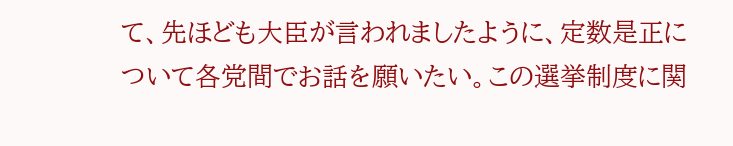て、先ほども大臣が言われましたように、定数是正について各党間でお話を願いたい。この選挙制度に関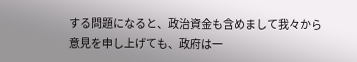する問題になると、政治資金も含めまして我々から意見を申し上げても、政府は一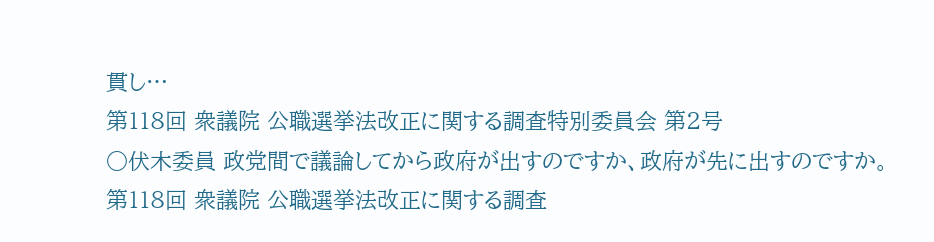貫し…
第118回 衆議院 公職選挙法改正に関する調査特別委員会 第2号
○伏木委員 政党間で議論してから政府が出すのですか、政府が先に出すのですか。
第118回 衆議院 公職選挙法改正に関する調査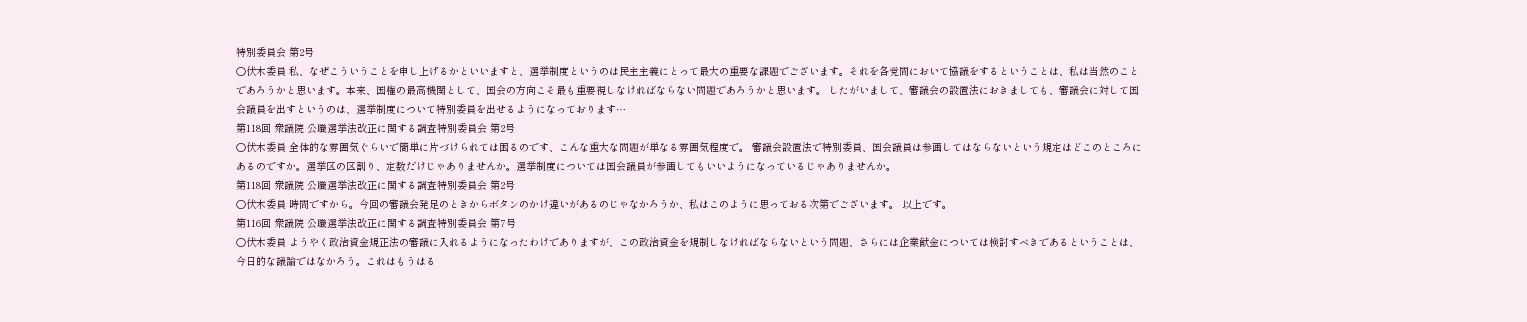特別委員会 第2号
○伏木委員 私、なぜこういうことを申し上げるかといいますと、選挙制度というのは民主主義にとって最大の重要な課題でございます。それを各党間において協議をするということは、私は当然のことであろうかと思います。本来、国権の最高機関として、国会の方向こそ最も重要視しなければならない問題であろうかと思います。 したがいまして、審議会の設置法におきましても、審議会に対して国会議員を出すというのは、選挙制度について特別委員を出せるようになっております…
第118回 衆議院 公職選挙法改正に関する調査特別委員会 第2号
○伏木委員 全体的な雰囲気ぐらいで簡単に片づけられては困るのです、こんな重大な問題が単なる雰囲気程度で。 審議会設置法で特別委員、国会議員は参画してはならないという規定はどこのところにあるのですか。選挙区の区割り、定数だけじゃありませんか。選挙制度については国会議員が参画してもいいようになっているじゃありませんか。
第118回 衆議院 公職選挙法改正に関する調査特別委員会 第2号
○伏木委員 時間ですから。今回の審議会発足のときからボタンのかけ違いがあるのじゃなかろうか、私はこのように思っておる次第でございます。 以上です。
第116回 衆議院 公職選挙法改正に関する調査特別委員会 第7号
○伏木委員 ようやく政治資金規正法の審議に入れるようになったわけでありますが、この政治資金を規制しなければならないという問題、さらには企業献金については検討すべきであるということは、今日的な議論ではなかろう。これはもうはる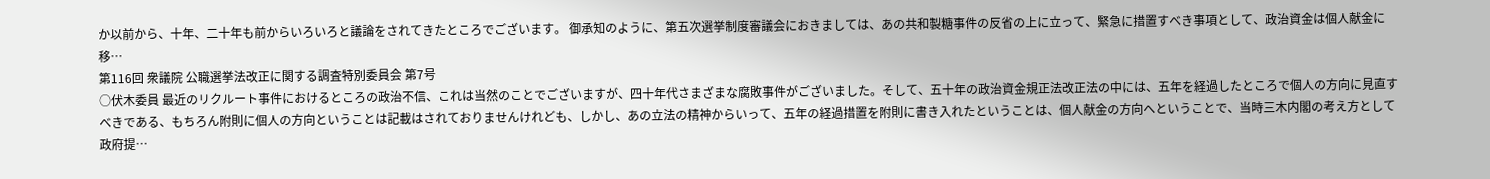か以前から、十年、二十年も前からいろいろと議論をされてきたところでございます。 御承知のように、第五次選挙制度審議会におきましては、あの共和製糖事件の反省の上に立って、緊急に措置すべき事項として、政治資金は個人献金に移…
第116回 衆議院 公職選挙法改正に関する調査特別委員会 第7号
○伏木委員 最近のリクルート事件におけるところの政治不信、これは当然のことでございますが、四十年代さまざまな腐敗事件がございました。そして、五十年の政治資金規正法改正法の中には、五年を経過したところで個人の方向に見直すべきである、もちろん附則に個人の方向ということは記載はされておりませんけれども、しかし、あの立法の精神からいって、五年の経過措置を附則に書き入れたということは、個人献金の方向へということで、当時三木内閣の考え方として政府提…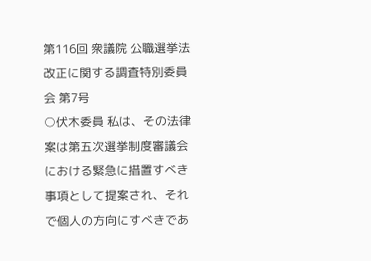第116回 衆議院 公職選挙法改正に関する調査特別委員会 第7号
○伏木委員 私は、その法律案は第五次選挙制度審議会における緊急に措置すべき事項として提案され、それで個人の方向にすべきであ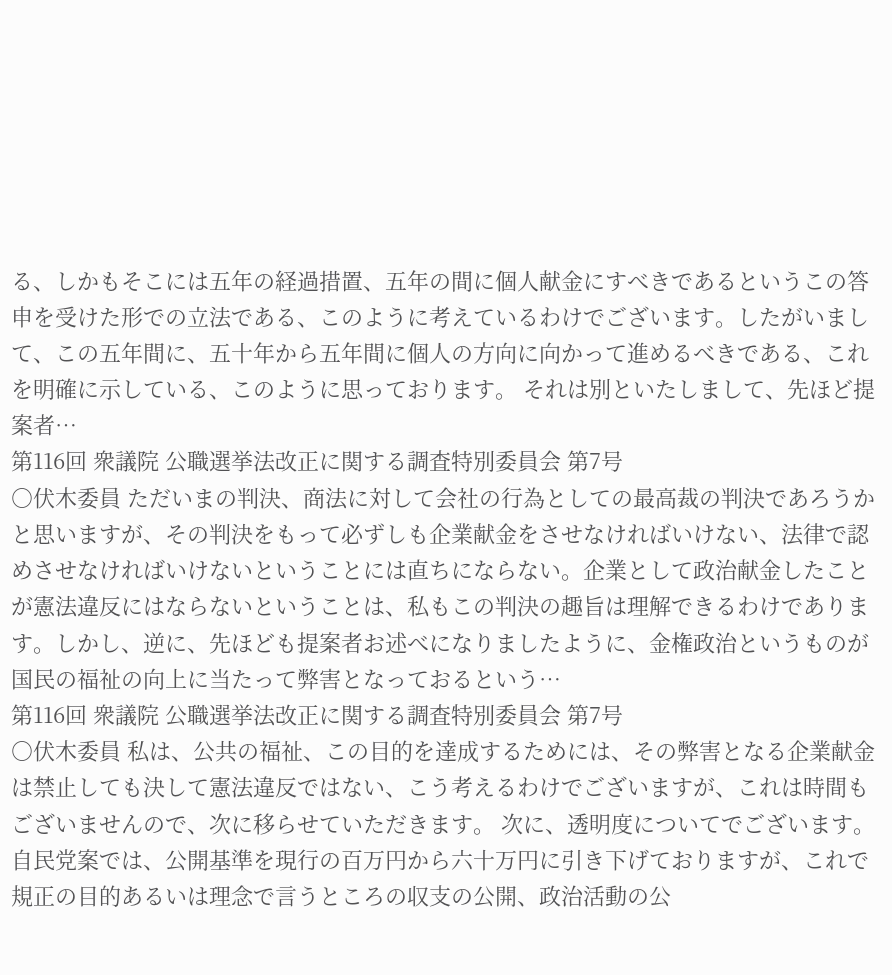る、しかもそこには五年の経過措置、五年の間に個人献金にすべきであるというこの答申を受けた形での立法である、このように考えているわけでございます。したがいまして、この五年間に、五十年から五年間に個人の方向に向かって進めるべきである、これを明確に示している、このように思っております。 それは別といたしまして、先ほど提案者…
第116回 衆議院 公職選挙法改正に関する調査特別委員会 第7号
○伏木委員 ただいまの判決、商法に対して会社の行為としての最高裁の判決であろうかと思いますが、その判決をもって必ずしも企業献金をさせなければいけない、法律で認めさせなければいけないということには直ちにならない。企業として政治献金したことが憲法違反にはならないということは、私もこの判決の趣旨は理解できるわけであります。しかし、逆に、先ほども提案者お述べになりましたように、金権政治というものが国民の福祉の向上に当たって弊害となっておるという…
第116回 衆議院 公職選挙法改正に関する調査特別委員会 第7号
○伏木委員 私は、公共の福祉、この目的を達成するためには、その弊害となる企業献金は禁止しても決して憲法違反ではない、こう考えるわけでございますが、これは時間もございませんので、次に移らせていただきます。 次に、透明度についてでございます。自民党案では、公開基準を現行の百万円から六十万円に引き下げておりますが、これで規正の目的あるいは理念で言うところの収支の公開、政治活動の公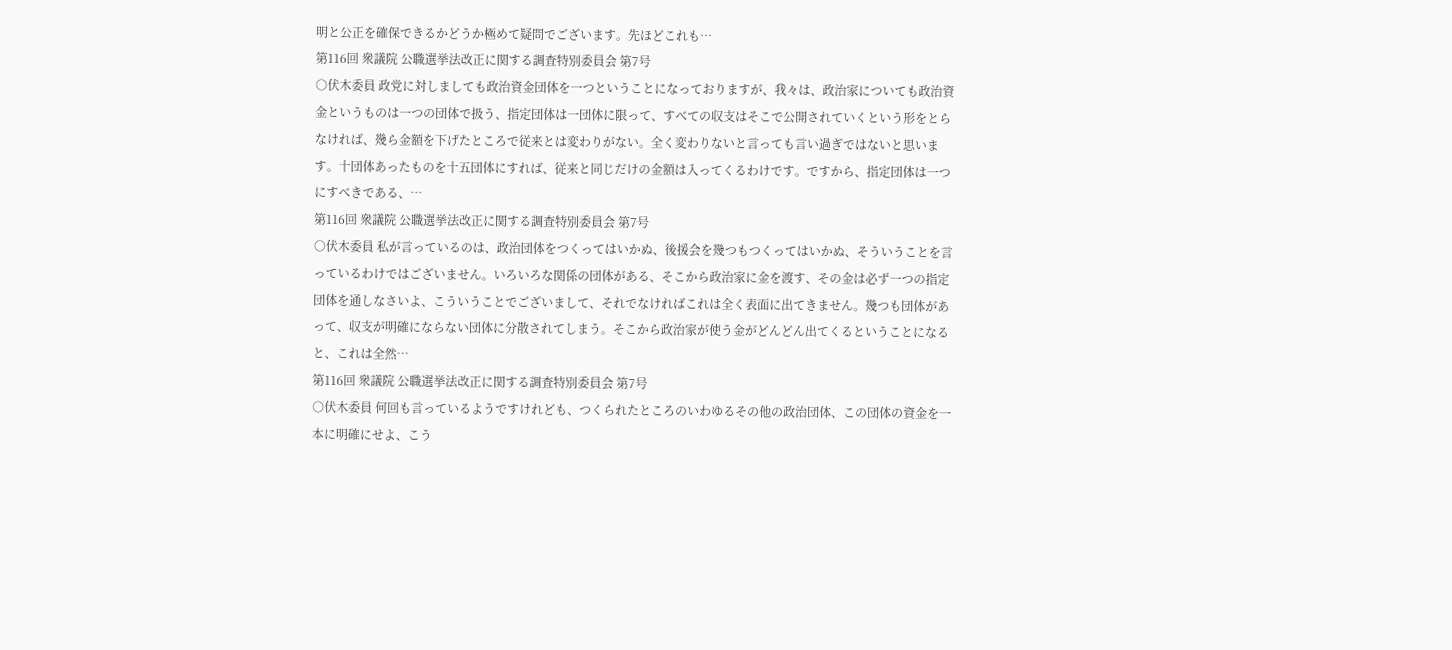明と公正を確保できるかどうか極めて疑問でございます。先ほどこれも…
第116回 衆議院 公職選挙法改正に関する調査特別委員会 第7号
○伏木委員 政党に対しましても政治資金団体を一つということになっておりますが、我々は、政治家についても政治資金というものは一つの団体で扱う、指定団体は一団体に限って、すべての収支はそこで公開されていくという形をとらなければ、幾ら金額を下げたところで従来とは変わりがない。全く変わりないと言っても言い過ぎではないと思います。十団体あったものを十五団体にすれば、従来と同じだけの金額は入ってくるわけです。ですから、指定団体は一つにすべきである、…
第116回 衆議院 公職選挙法改正に関する調査特別委員会 第7号
○伏木委員 私が言っているのは、政治団体をつくってはいかぬ、後援会を幾つもつくってはいかぬ、そういうことを言っているわけではございません。いろいろな関係の団体がある、そこから政治家に金を渡す、その金は必ず一つの指定団体を通しなさいよ、こういうことでございまして、それでなければこれは全く表面に出てきません。幾つも団体があって、収支が明確にならない団体に分散されてしまう。そこから政治家が使う金がどんどん出てくるということになると、これは全然…
第116回 衆議院 公職選挙法改正に関する調査特別委員会 第7号
○伏木委員 何回も言っているようですけれども、つくられたところのいわゆるその他の政治団体、この団体の資金を一本に明確にせよ、こう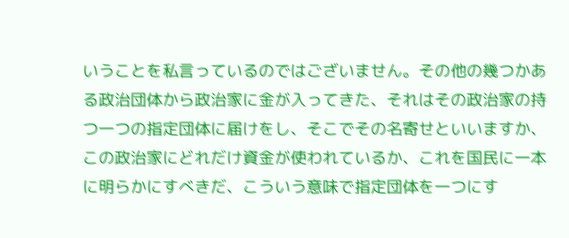いうことを私言っているのではございません。その他の幾つかある政治団体から政治家に金が入ってきた、それはその政治家の持つ一つの指定団体に届けをし、そこでその名寄せといいますか、この政治家にどれだけ資金が使われているか、これを国民に一本に明らかにすべきだ、こういう意味で指定団体を一つにす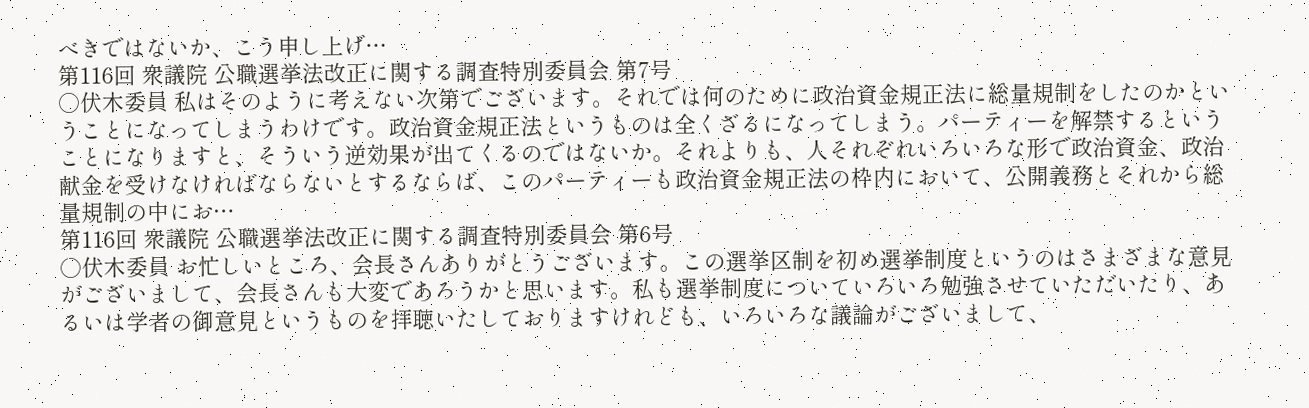べきではないか、こう申し上げ…
第116回 衆議院 公職選挙法改正に関する調査特別委員会 第7号
○伏木委員 私はそのように考えない次第でございます。それでは何のために政治資金規正法に総量規制をしたのかということになってしまうわけです。政治資金規正法というものは全くざるになってしまう。パーティーを解禁するということになりますと、そういう逆効果が出てくるのではないか。それよりも、人それぞれいろいろな形で政治資金、政治献金を受けなければならないとするならば、このパーティーも政治資金規正法の枠内において、公開義務とそれから総量規制の中にお…
第116回 衆議院 公職選挙法改正に関する調査特別委員会 第6号
○伏木委員 お忙しいところ、会長さんありがとうございます。この選挙区制を初め選挙制度というのはさまざまな意見がございまして、会長さんも大変であろうかと思います。私も選挙制度についていろいろ勉強させていただいたり、あるいは学者の御意見というものを拝聴いたしておりますけれども、いろいろな議論がございまして、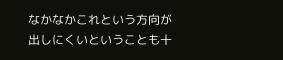なかなかこれという方向が出しにくいということも十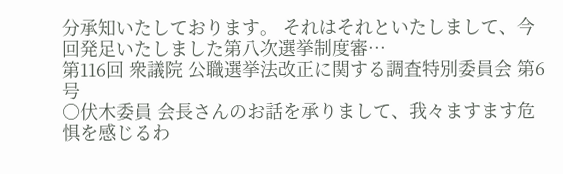分承知いたしております。 それはそれといたしまして、今回発足いたしました第八次選挙制度審…
第116回 衆議院 公職選挙法改正に関する調査特別委員会 第6号
○伏木委員 会長さんのお話を承りまして、我々ますます危惧を感じるわ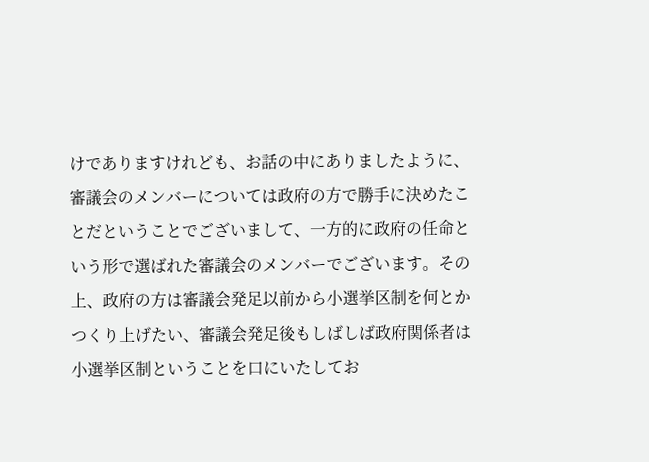けでありますけれども、お話の中にありましたように、審議会のメンバーについては政府の方で勝手に決めたことだということでございまして、一方的に政府の任命という形で選ばれた審議会のメンバーでございます。その上、政府の方は審議会発足以前から小選挙区制を何とかつくり上げたい、審議会発足後もしばしば政府関係者は小選挙区制ということを口にいたしてお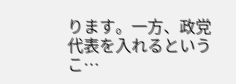ります。一方、政党代表を入れるというこ…